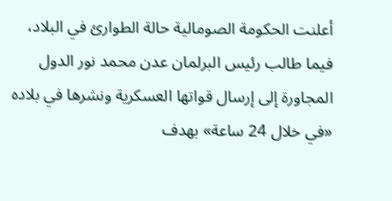أعلنت الحكومة الصومالية حالة الطوارئ في البلاد، فيما طالب رئيس البرلمان عدن محمد نور الدول المجاورة إلى إرسال قواتها العسكرية ونشرها في بلاده «في خلال 24 ساعة» بهدف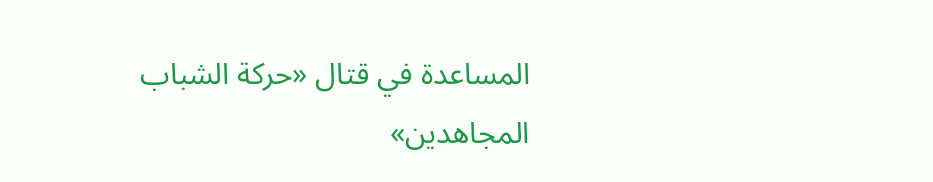المساعدة في قتال «حركة الشباب المجاهدين»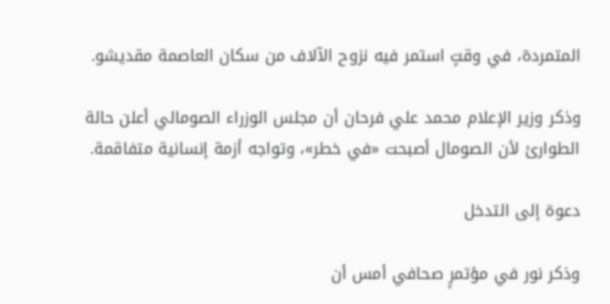المتمردة، في وقتٍ استمر فيه نزوح الآلاف من سكان العاصمة مقديشو.

وذكر وزير الإعلام محمد علي فرحان أن مجلس الوزراء الصومالي أعلن حالة الطوارئ لأن الصومال أصبحت «في خطر»، وتواجه أزمة إنسانية متفاقمة.

دعوة إلى التدخل

وذكر نور في مؤتمرٍ صحافي أمس أن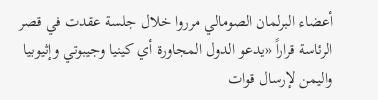أعضاء البرلمان الصومالي مرروا خلال جلسة عقدت في قصر الرئاسة قراراً «يدعو الدول المجاورة أي كينيا وجيبوتي وإثيوبيا واليمن لإرسال قوات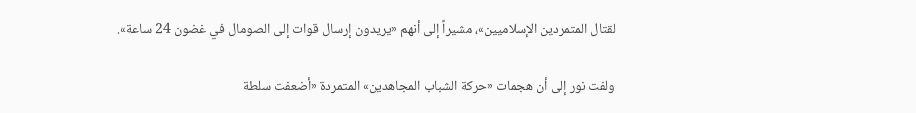لقتال المتمردين الإسلاميين»، مشيراً إلى أنهم «يريدون إرسال قوات إلى الصومال في غضون 24 ساعة».

ولفت نور إلى أن هجمات «حركة الشباب المجاهدين» المتمردة «أضعفت سلطة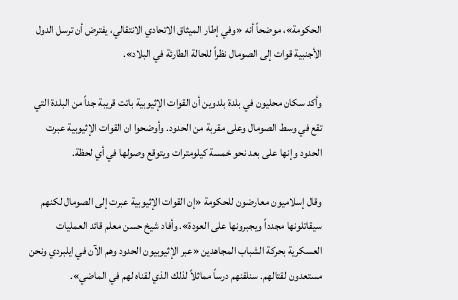الحكومة»، موضحاً أنه «وفي إطار الميثاق الاتحادي الانتقالي، يفترض أن ترسل الدول الأجنبية قوات إلى الصومال نظراً للحالة الطارئة في البلاد».

وأكد سكان محليون في بلدة بلدوين أن القوات الإثيوبية باتت قريبة جداً من البلدة التي تقع في وسط الصومال وعلى مقربة من الحدود. وأوضحوا ان القوات الإثيوبية عبرت الحدود وإنها على بعد نحو خمسة كيلومترات ويتوقع وصولها في أي لحظة.

وقال إسلاميون معارضون للحكومة «إن القوات الإثيوبية عبرت إلى الصومال لكنهم سيقاتلونها مجدداً ويجبرونها على العودة». وأفاد شيخ حسن معلم قائد العمليات العسكرية بحركة الشباب المجاهدين «عبر الإثيوبيون الحدود وهم الآن في ايلبردي ونحن مستعدون لقتالهم. سنلقنهم درساً مماثلاً لذلك الذي لقناه لهم في الماضي».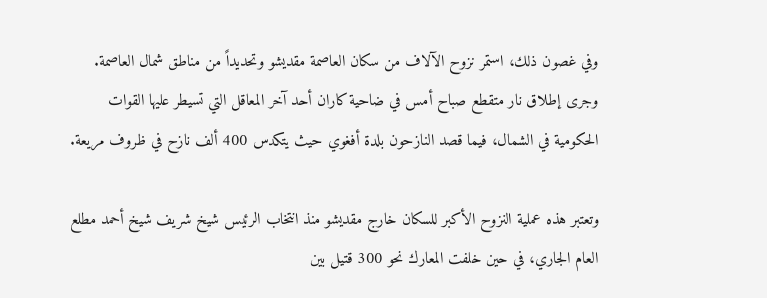وفي غصون ذلك، استمر نزوح الآلاف من سكان العاصمة مقديشو وتحديداً من مناطق شمال العاصمة. وجرى إطلاق نار متقطع صباح أمس في ضاحية كاران أحد آخر المعاقل التي تسيطر عليها القوات الحكومية في الشمال، فيما قصد النازحون بلدة أفغوي حيث يتكدس 400 ألف نازح في ظروف مريعة.

وتعتبر هذه عملية النزوح الأكبر للسكان خارج مقديشو منذ انتخاب الرئيس شيخ شريف شيخ أحمد مطلع العام الجاري، في حين خلفت المعارك نحو 300 قتيل بين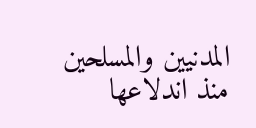المدنيين والمسلحين منذ اندلاعها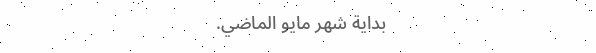بداية شهر مايو الماضي.